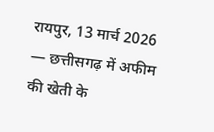रायपुर, 13 मार्च 2026 — छत्तीसगढ़ में अफीम की खेती के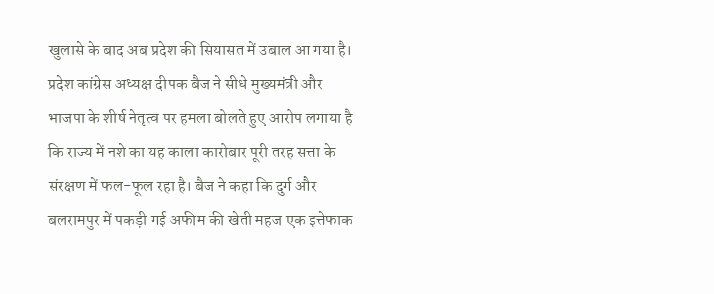खुलासे के बाद अब प्रदेश की सियासत में उबाल आ गया है। प्रदेश कांग्रेस अध्यक्ष दीपक बैज ने सीधे मुख्यमंत्री और भाजपा के शीर्ष नेतृत्व पर हमला बोलते हुए आरोप लगाया है कि राज्य में नशे का यह काला कारोबार पूरी तरह सत्ता के संरक्षण में फल-फूल रहा है। बैज ने कहा कि दुर्ग और बलरामपुर में पकड़ी गई अफीम की खेती महज एक इत्तेफाक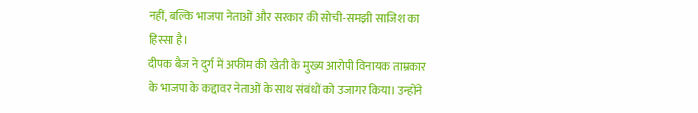नहीं, बल्कि भाजपा नेताओं और सरकार की सोची-समझी साजिश का हिस्सा है।
दीपक बैज ने दुर्ग में अफीम की खेती के मुख्य आरोपी विनायक ताम्रकार के भाजपा के कद्दावर नेताओं के साथ संबंधों को उजागर किया। उन्होंने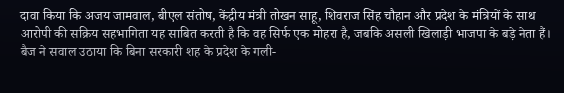दावा किया कि अजय जामवाल, बीएल संतोष, केंद्रीय मंत्री तोखन साहू, शिवराज सिंह चौहान और प्रदेश के मंत्रियों के साथ आरोपी की सक्रिय सहभागिता यह साबित करती है कि वह सिर्फ एक मोहरा है, जबकि असली खिलाड़ी भाजपा के बड़े नेता हैं। बैज ने सवाल उठाया कि बिना सरकारी शह के प्रदेश के गली-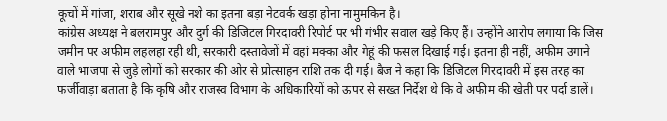कूचों में गांजा, शराब और सूखे नशे का इतना बड़ा नेटवर्क खड़ा होना नामुमकिन है।
कांग्रेस अध्यक्ष ने बलरामपुर और दुर्ग की डिजिटल गिरदावरी रिपोर्ट पर भी गंभीर सवाल खड़े किए हैं। उन्होंने आरोप लगाया कि जिस जमीन पर अफीम लहलहा रही थी, सरकारी दस्तावेजों में वहां मक्का और गेहूं की फसल दिखाई गई। इतना ही नहीं, अफीम उगाने वाले भाजपा से जुड़े लोगों को सरकार की ओर से प्रोत्साहन राशि तक दी गई। बैज ने कहा कि डिजिटल गिरदावरी में इस तरह का फर्जीवाड़ा बताता है कि कृषि और राजस्व विभाग के अधिकारियों को ऊपर से सख्त निर्देश थे कि वे अफीम की खेती पर पर्दा डालें।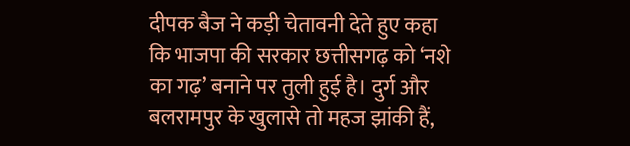दीपक बैज ने कड़ी चेतावनी देते हुए कहा कि भाजपा की सरकार छत्तीसगढ़ को ‘नशे का गढ़’ बनाने पर तुली हुई है। दुर्ग और बलरामपुर के खुलासे तो महज झांकी हैं,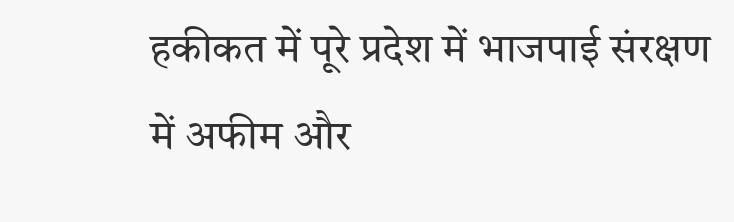हकीकत में पूरे प्रदेश में भाजपाई संरक्षण में अफीम और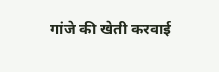गांजे की खेती करवाई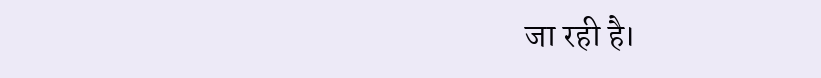जा रही है।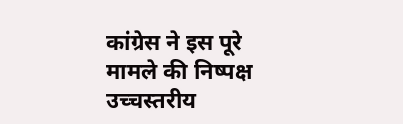कांग्रेस ने इस पूरे मामले की निष्पक्ष उच्चस्तरीय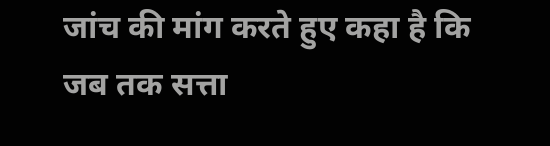जांच की मांग करते हुए कहा है कि जब तक सत्ता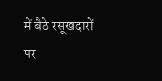में बैठे रसूखदारों पर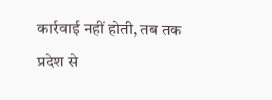कार्रवाई नहीं होती, तब तक प्रदेश से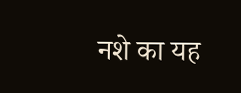नशे का यह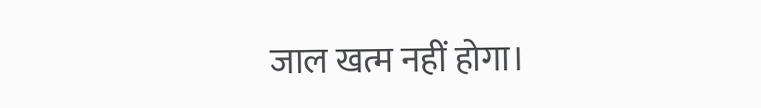जाल खत्म नहीं होगा।